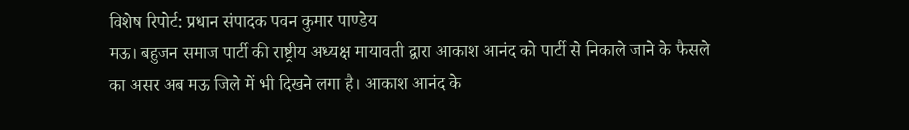विशेष रिपोर्ट: प्रधान संपादक पवन कुमार पाण्डेय
मऊ। बहुजन समाज पार्टी की राष्ट्रीय अध्यक्ष मायावती द्वारा आकाश आनंद को पार्टी से निकाले जाने के फैसले का असर अब मऊ जिले में भी दिखने लगा है। आकाश आनंद के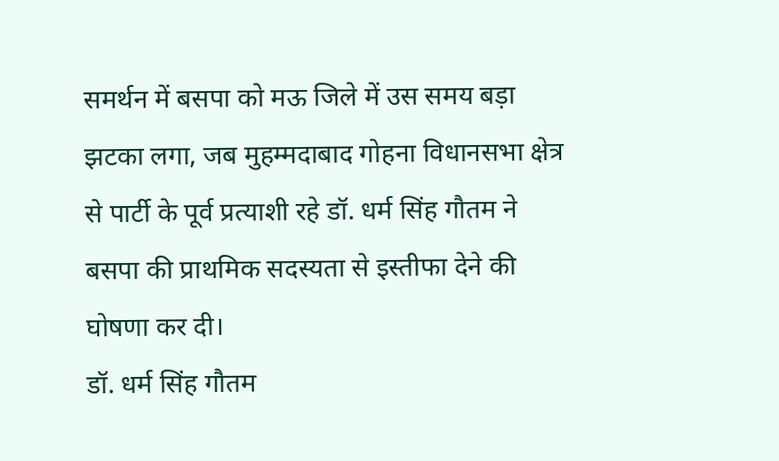समर्थन में बसपा को मऊ जिले में उस समय बड़ा झटका लगा, जब मुहम्मदाबाद गोहना विधानसभा क्षेत्र से पार्टी के पूर्व प्रत्याशी रहे डॉ. धर्म सिंह गौतम ने बसपा की प्राथमिक सदस्यता से इस्तीफा देने की घोषणा कर दी।
डॉ. धर्म सिंह गौतम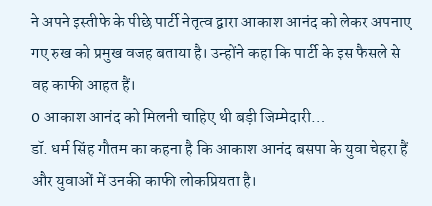ने अपने इस्तीफे के पीछे पार्टी नेतृत्व द्वारा आकाश आनंद को लेकर अपनाए गए रुख को प्रमुख वजह बताया है। उन्होंने कहा कि पार्टी के इस फैसले से वह काफी आहत हैं।
0 आकाश आनंद को मिलनी चाहिए थी बड़ी जिम्मेदारी…
डॉ. धर्म सिंह गौतम का कहना है कि आकाश आनंद बसपा के युवा चेहरा हैं और युवाओं में उनकी काफी लोकप्रियता है।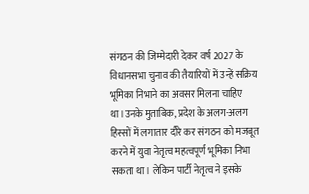संगठन की जिम्मेदारी देकर वर्ष 2027 के विधानसभा चुनाव की तैयारियों में उन्हें सक्रिय भूमिका निभाने का अवसर मिलना चाहिए था।उनके मुताबिक, प्रदेश के अलग-अलग हिस्सों में लगातार दौरे कर संगठन को मजबूत करने में युवा नेतृत्व महत्वपूर्ण भूमिका निभा सकता था। लेकिन पार्टी नेतृत्व ने इसके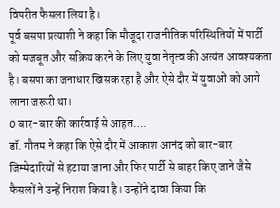विपरीत फैसला लिया है।
पूर्व बसपा प्रत्याशी ने कहा कि मौजूदा राजनीतिक परिस्थितियों में पार्टी को मजबूत और सक्रिय करने के लिए युवा नेतृत्व की अत्यंत आवश्यकता है। बसपा का जनाधार खिसक रहा है और ऐसे दौर में युवाओं को आगे लाना जरूरी था।
0 बार-बार की कार्रवाई से आहत….
डॉ. गौतम ने कहा कि ऐसे दौर में आकाश आनंद को बार-बार जिम्मेदारियों से हटाया जाना और फिर पार्टी से बाहर किए जाने जैसे फैसलों ने उन्हें निराश किया है। उन्होंने दावा किया कि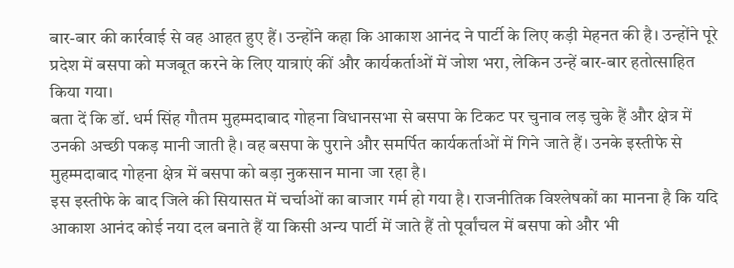बार-बार की कार्रवाई से वह आहत हुए हैं। उन्होंने कहा कि आकाश आनंद ने पार्टी के लिए कड़ी मेहनत की है। उन्होंने पूरे प्रदेश में बसपा को मजबूत करने के लिए यात्राएं कीं और कार्यकर्ताओं में जोश भरा, लेकिन उन्हें बार-बार हतोत्साहित किया गया।
बता दें कि डॉ. धर्म सिंह गौतम मुहम्मदाबाद गोहना विधानसभा से बसपा के टिकट पर चुनाव लड़ चुके हैं और क्षेत्र में उनकी अच्छी पकड़ मानी जाती है। वह बसपा के पुराने और समर्पित कार्यकर्ताओं में गिने जाते हैं। उनके इस्तीफे से मुहम्मदाबाद गोहना क्षेत्र में बसपा को बड़ा नुकसान माना जा रहा है।
इस इस्तीफे के बाद जिले की सियासत में चर्चाओं का बाजार गर्म हो गया है। राजनीतिक विश्लेषकों का मानना है कि यदि आकाश आनंद कोई नया दल बनाते हैं या किसी अन्य पार्टी में जाते हैं तो पूर्वांचल में बसपा को और भी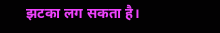झटका लग सकता है।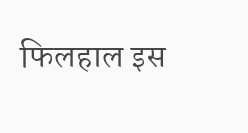फिलहाल इस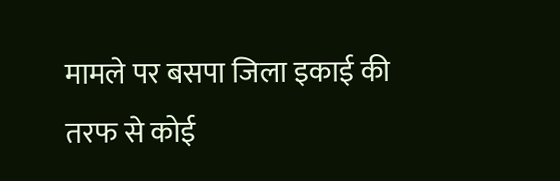मामले पर बसपा जिला इकाई की तरफ से कोई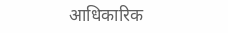आधिकारिक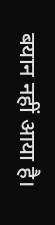बयान नहीं आया है।